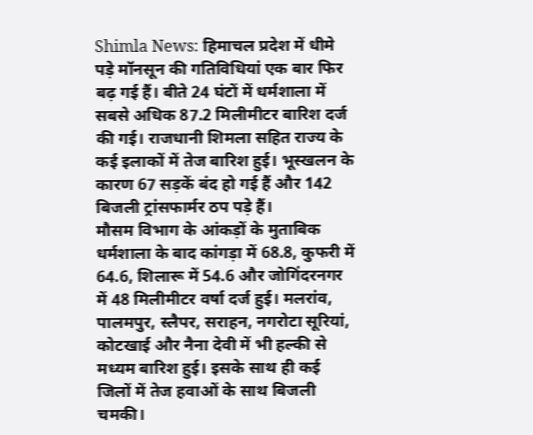Shimla News: हिमाचल प्रदेश में धीमे पड़े मॉनसून की गतिविधियां एक बार फिर बढ़ गई हैं। बीते 24 घंटों में धर्मशाला में सबसे अधिक 87.2 मिलीमीटर बारिश दर्ज की गई। राजधानी शिमला सहित राज्य के कई इलाकों में तेज बारिश हुई। भूस्खलन के कारण 67 सड़कें बंद हो गई हैं और 142 बिजली ट्रांसफार्मर ठप पड़े हैं।
मौसम विभाग के आंकड़ों के मुताबिक धर्मशाला के बाद कांगड़ा में 68.8, कुफरी में 64.6, शिलारू में 54.6 और जोगिंदरनगर में 48 मिलीमीटर वर्षा दर्ज हुई। मलरांव, पालमपुर, स्लैपर, सराहन, नगरोटा सूरियां, कोटखाई और नैना देवी में भी हल्की से मध्यम बारिश हुई। इसके साथ ही कई जिलों में तेज हवाओं के साथ बिजली चमकी।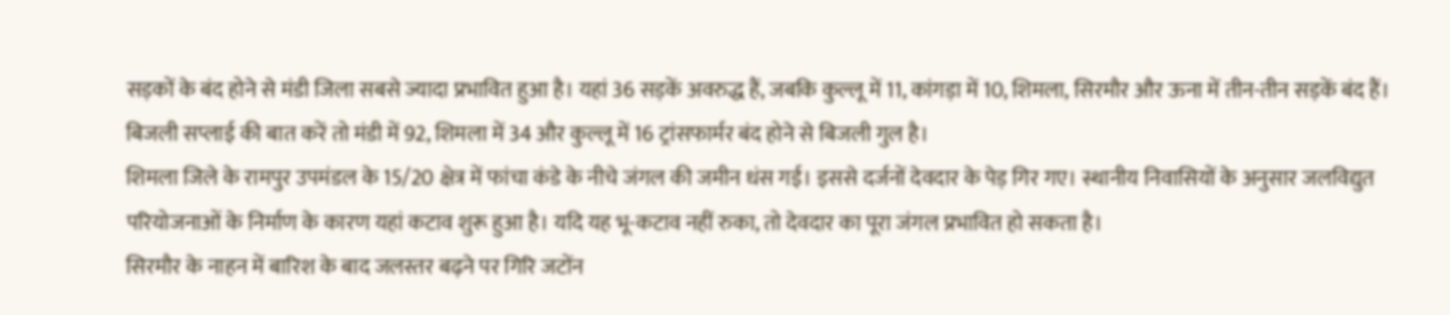सड़कों के बंद होने से मंडी जिला सबसे ज्यादा प्रभावित हुआ है। यहां 36 सड़कें अवरुद्ध हैं, जबकि कुल्लू में 11, कांगड़ा में 10, शिमला, सिरमौर और ऊना में तीन-तीन सड़कें बंद हैं। बिजली सप्लाई की बात करें तो मंडी में 92, शिमला में 34 और कुल्लू में 16 ट्रांसफार्मर बंद होने से बिजली गुल है।
शिमला जिले के रामपुर उपमंडल के 15/20 क्षेत्र में फांचा कंडे के नीचे जंगल की जमीन धंस गई। इससे दर्जनों देवदार के पेड़ गिर गए। स्थानीय निवासियों के अनुसार जलविद्युत परियोजनाओं के निर्माण के कारण यहां कटाव शुरू हुआ है। यदि यह भू-कटाव नहीं रुका, तो देवदार का पूरा जंगल प्रभावित हो सकता है।
सिरमौर के नाहन में बारिश के बाद जलस्तर बढ़ने पर गिरि जटोंन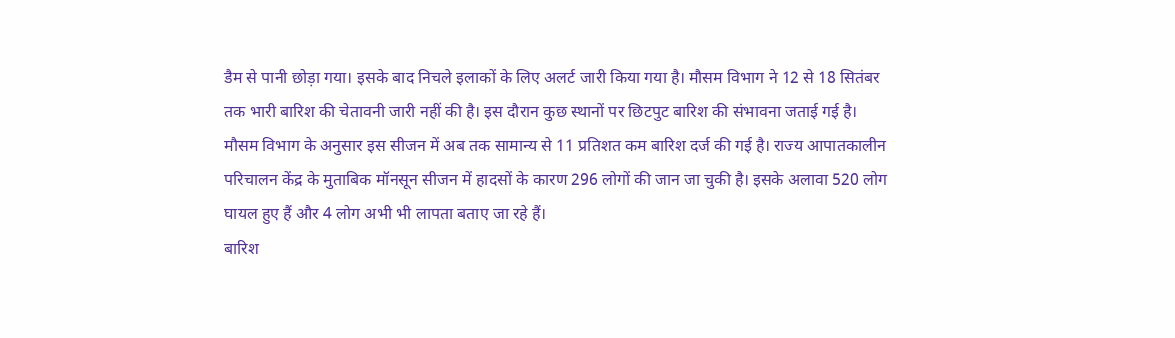डैम से पानी छोड़ा गया। इसके बाद निचले इलाकों के लिए अलर्ट जारी किया गया है। मौसम विभाग ने 12 से 18 सितंबर तक भारी बारिश की चेतावनी जारी नहीं की है। इस दौरान कुछ स्थानों पर छिटपुट बारिश की संभावना जताई गई है।
मौसम विभाग के अनुसार इस सीजन में अब तक सामान्य से 11 प्रतिशत कम बारिश दर्ज की गई है। राज्य आपातकालीन परिचालन केंद्र के मुताबिक मॉनसून सीजन में हादसों के कारण 296 लोगों की जान जा चुकी है। इसके अलावा 520 लोग घायल हुए हैं और 4 लोग अभी भी लापता बताए जा रहे हैं।
बारिश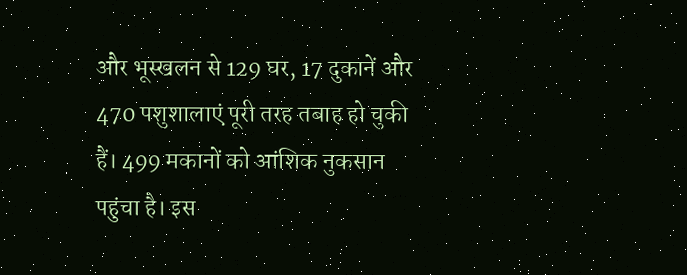और भूस्खलन से 129 घर, 17 दुकानें और 470 पशुशालाएं पूरी तरह तबाह हो चुकी हैं। 499 मकानों को आंशिक नुकसान पहुंचा है। इस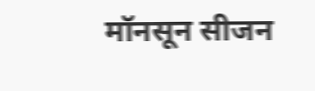मॉनसून सीजन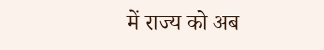में राज्य को अब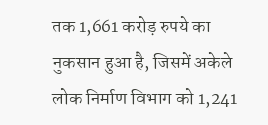तक 1,661 करोड़ रुपये का नुकसान हुआ है, जिसमें अकेले लोक निर्माण विभाग को 1,241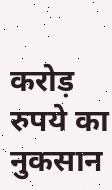करोड़ रुपये का नुकसान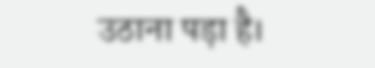उठाना पड़ा है।